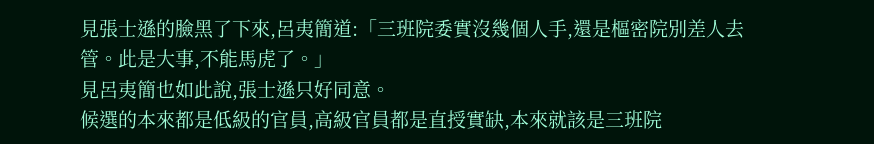見張士遜的臉黑了下來,呂夷簡道:「三班院委實沒幾個人手,還是樞密院別差人去管。此是大事,不能馬虎了。」
見呂夷簡也如此說,張士遜只好同意。
候選的本來都是低級的官員,高級官員都是直授實缺,本來就該是三班院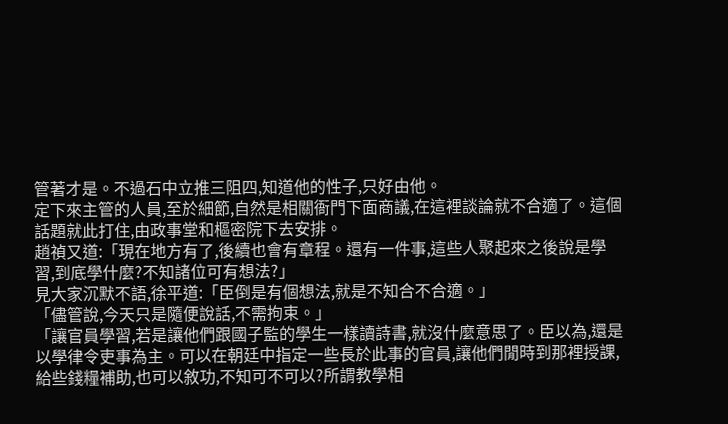管著才是。不過石中立推三阻四,知道他的性子,只好由他。
定下來主管的人員,至於細節,自然是相關衙門下面商議,在這裡談論就不合適了。這個話題就此打住,由政事堂和樞密院下去安排。
趙禎又道:「現在地方有了,後續也會有章程。還有一件事,這些人聚起來之後說是學習,到底學什麼?不知諸位可有想法?」
見大家沉默不語,徐平道:「臣倒是有個想法,就是不知合不合適。」
「儘管說,今天只是隨便說話,不需拘束。」
「讓官員學習,若是讓他們跟國子監的學生一樣讀詩書,就沒什麼意思了。臣以為,還是以學律令吏事為主。可以在朝廷中指定一些長於此事的官員,讓他們閒時到那裡授課,給些錢糧補助,也可以敘功,不知可不可以?所謂教學相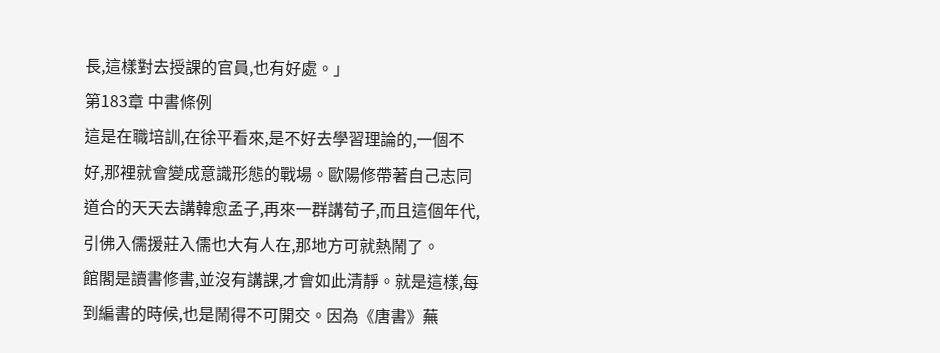長,這樣對去授課的官員,也有好處。」
第183章 中書條例
這是在職培訓,在徐平看來,是不好去學習理論的,一個不好,那裡就會變成意識形態的戰場。歐陽修帶著自己志同道合的天天去講韓愈孟子,再來一群講荀子,而且這個年代,引佛入儒援莊入儒也大有人在,那地方可就熱鬧了。
館閣是讀書修書,並沒有講課,才會如此清靜。就是這樣,每到編書的時候,也是鬧得不可開交。因為《唐書》蕪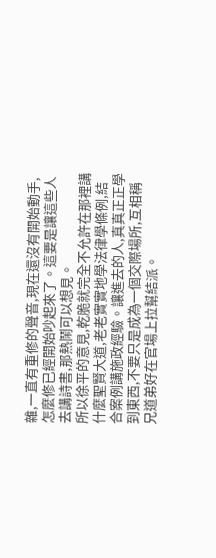雜,一直有重修的聲音,現在還沒有開始動手,怎麼修已經開始吵起來了。這要是讓這些人去講詩書,那熱鬧可以想見。
所以徐平的意見,乾脆就完全不允許在那裡講什麼聖賢大道,老老實實地學法律學條例,結合案例講施政經驗。讓進去的人,真真正正學到東西,不要只是成為一個交際場所,互相稱兄道弟好在官場上拉幫結派。